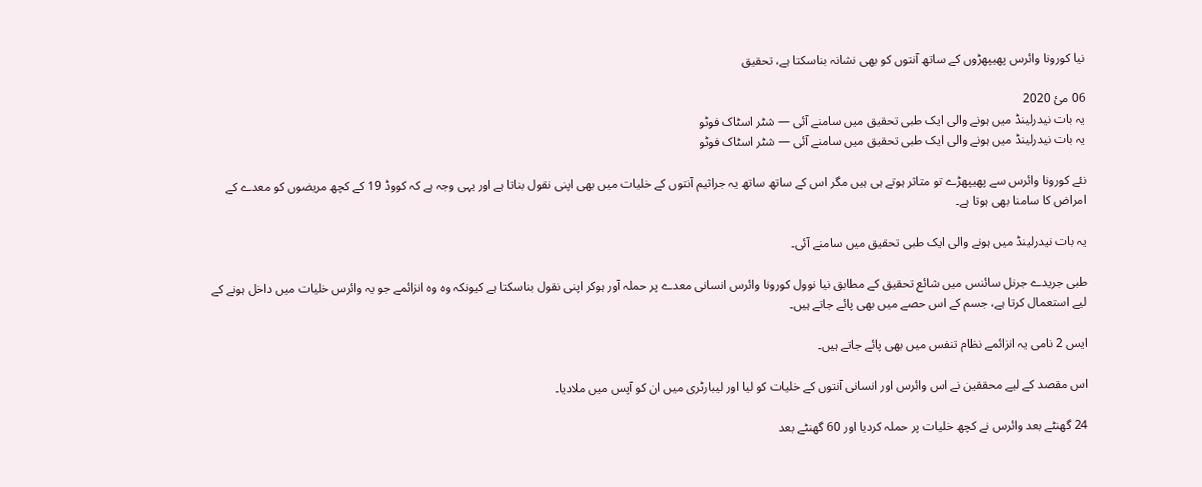نیا کورونا وائرس پھیپھڑوں کے ساتھ آنتوں کو بھی نشانہ بناسکتا ہے، تحقیق

06 مئ 2020
یہ بات نیدرلینڈ میں ہونے والی ایک طبی تحقیق میں سامنے آئی — شٹر اسٹاک فوٹو
یہ بات نیدرلینڈ میں ہونے والی ایک طبی تحقیق میں سامنے آئی — شٹر اسٹاک فوٹو

نئے کورونا وائرس سے پھیپھڑے تو متاثر ہوتے ہی ہیں مگر اس کے ساتھ ساتھ یہ جراثیم آنتوں کے خلیات میں بھی اپنی نقول بناتا ہے اور یہی وجہ ہے کہ کووڈ 19 کے کچھ مریضوں کو معدے کے امراض کا سامنا بھی ہوتا ہے۔

یہ بات نیدرلینڈ میں ہونے والی ایک طبی تحقیق میں سامنے آئی۔

طبی جریدے جرنل سائنس میں شائع تحقیق کے مطابق نیا نوول کورونا وائرس انسانی معدے پر حملہ آور ہوکر اپنی نقول بناسکتا ہے کیونکہ وہ وہ انزائمے جو یہ وائرس خلیات میں داخل ہونے کے لیے استعمال کرتا ہے، جسم کے اس حصے میں بھی پائے جاتے ہیں۔

ایس 2 نامی یہ انزائمے نظام تنفس میں بھی پائے جاتے ہیں۔

اس مقصد کے لیے محققین نے اس وائرس اور انسانی آنتوں کے خلیات کو لیا اور لیبارٹری میں ان کو آپس میں ملادیا۔

24 گھنٹے بعد وائرس نے کچھ خلیات پر حملہ کردیا اور 60 گھنٹے بعد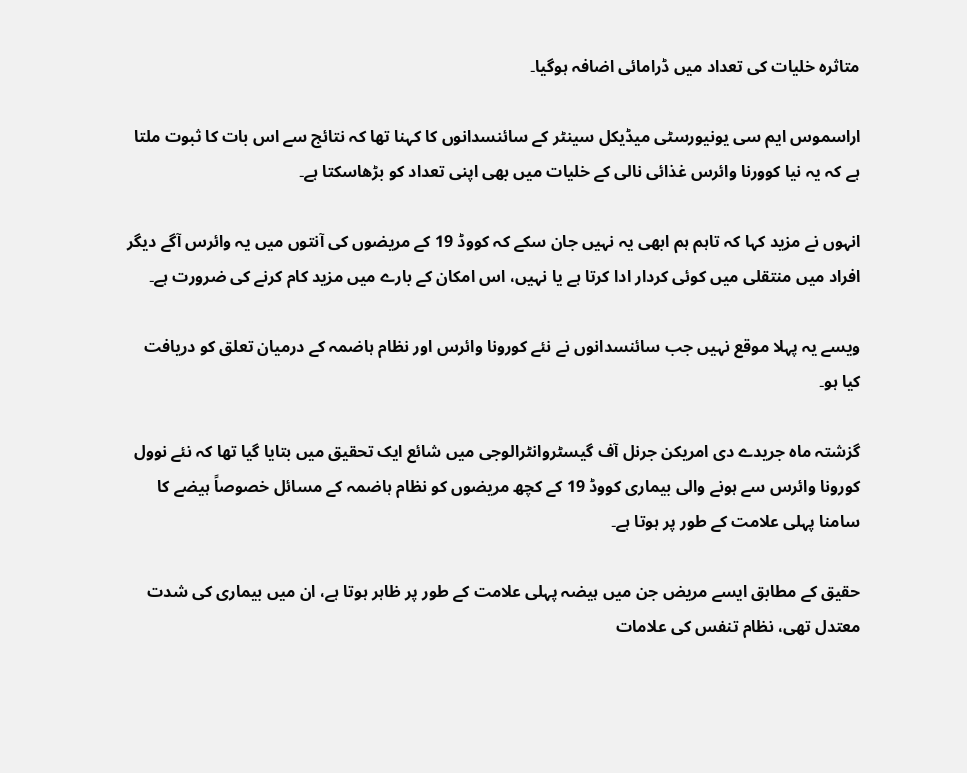متاثرہ خلیات کی تعداد میں ڈرامائی اضافہ ہوگیا۔

اراسموس ایم سی یونیورسٹی میڈیکل سینٹر کے سائنسدانوں کا کہنا تھا کہ نتائج سے اس بات کا ثبوت ملتا ہے کہ یہ نیا کوورنا وائرس غذائی نالی کے خلیات میں بھی اپنی تعداد کو بڑھاسکتا ہے۔

انہوں نے مزید کہا کہ تاہم ہم ابھی یہ نہیں جان سکے کہ کووڈ 19 کے مریضوں کی آنتوں میں یہ وائرس آگے دیگر افراد میں منتقلی میں کوئی کردار ادا کرتا ہے یا نہیں، اس امکان کے بارے میں مزید کام کرنے کی ضرورت ہے۔

ویسے یہ پہلا موقع نہیں جب سائنسدانوں نے نئے کورونا وائرس اور نظام ہاضمہ کے درمیان تعلق کو دریافت کیا ہو۔

گزشتہ ماہ جریدے دی امریکن جرنل آف گیسٹروانٹرالوجی میں شائع ایک تحقیق میں بتایا گیا تھا کہ نئے نوول کورونا وائرس سے ہونے والی بیماری کووڈ 19 کے کچھ مریضوں کو نظام ہاضمہ کے مسائل خصوصاً ہیضے کا سامنا پہلی علامت کے طور پر ہوتا ہے۔

حقیق کے مطابق ایسے مریض جن میں ہیضہ پہلی علامت کے طور پر ظاہر ہوتا ہے، ان میں بیماری کی شدت معتدل تھی، نظام تنفس کی علامات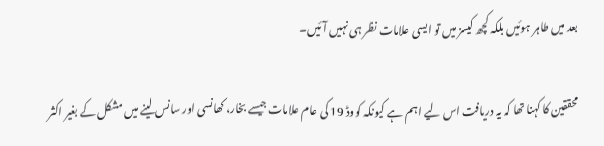بعد میں طاہر ہوئیں بلکہ کچھ کیسز میں تو ایسی علامات نظر ہی نہیں آئیں۔

محققین کا کہنا تھا کہ یہ دریافت اس لیے اہم ہے کیونکہ کووڈ 19 کی عام علامات جیسے بخار، کھانسی اور سانس لینے میں مشکل کے بغیر اکثر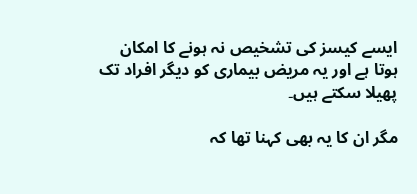ایسے کیسز کی تشخیص نہ ہونے کا امکان ہوتا ہے اور یہ مریض بیماری کو دیگر افراد تک پھیلا سکتے ہیں۔

مگر ان کا یہ بھی کہنا تھا کہ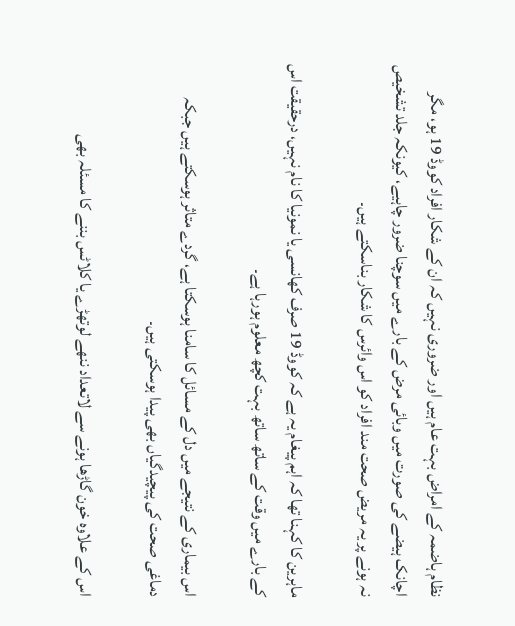نظام ہاضمہ کے امراض بہت عام ہیں اور ضروری نہیں کہ ان کے شکار افراد کووڈ 19 ہو، مگر اچانک ہیضے کی صورت میں وبائی مرض کے بارے میں سوچنا ضرور چاہیے، کیونکہ جلد تشخیص نہ ہونے پر یہ مریض صحت مند افراد کو اس وائرس کا شکار بناسکتے ہیں۔

ماہرین کا کہنا تھا کہ اہم پیغام یہ ہے کہ کووڈ 19 صرف کھانسی یا نمونیا کا نام نہیں، درحقیقت اس کے بارے میں وقت کے ساتھ ساتھ بہت کچھ معلوم ہورہا ہے۔

اس بیماری کے نتیجے میں دل کے مسائل کا سامنا ہوسکتا ہے، گردے متاثر ہوسکتے ہیں جبکہ دماغی صحت کی پیچیدگیاں بھی پیدا ہوسکتی ہیں۔

اس کے علاوہ خون گاڑھا ہونے سے لاتعداد ننھے لوتھڑے یا کلاٹس بننے کا مسئلہ بھی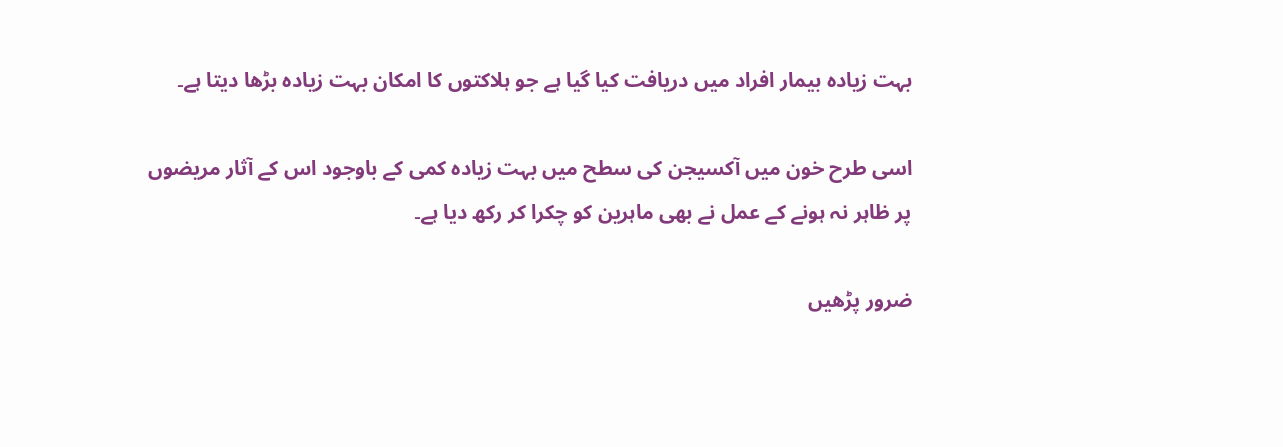بہت زیادہ بیمار افراد میں دریافت کیا گیا ہے جو ہلاکتوں کا امکان بہت زیادہ بڑھا دیتا ہے۔

اسی طرح خون میں آکسیجن کی سطح میں بہت زیادہ کمی کے باوجود اس کے آثار مریضوں پر ظاہر نہ ہونے کے عمل نے بھی ماہرین کو چکرا کر رکھ دیا ہے۔

ضرور پڑھیں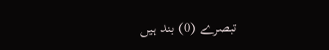تبصرے (0) بند ہیں